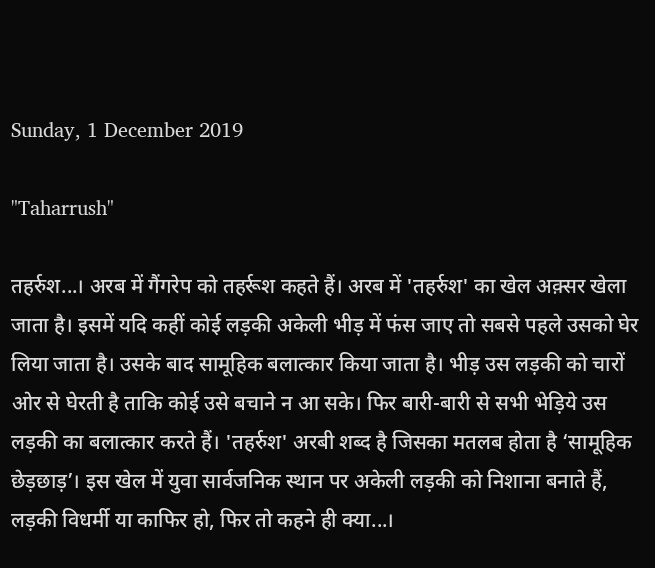Sunday, 1 December 2019

"Taharrush"

तहर्रुश...। अरब में गैंगरेप को तहर्रूश कहते हैं। अरब में 'तहर्रुश' का खेल अक़्सर खेला जाता है। इसमें यदि कहीं कोई लड़की अकेली भीड़ में फंस जाए तो सबसे पहले उसको घेर लिया जाता है। उसके बाद सामूहिक बलात्कार किया जाता है। भीड़ उस लड़की को चारों ओर से घेरती है ताकि कोई उसे बचाने न आ सके। फिर बारी-बारी से सभी भेड़िये उस लड़की का बलात्कार करते हैं। 'तहर्रुश' अरबी शब्द है जिसका मतलब होता है ‘सामूहिक छेड़छाड़’। इस खेल में युवा सार्वजनिक स्थान पर अकेली लड़की को निशाना बनाते हैं, लड़की विधर्मी या काफिर हो, फिर तो कहने ही क्या...।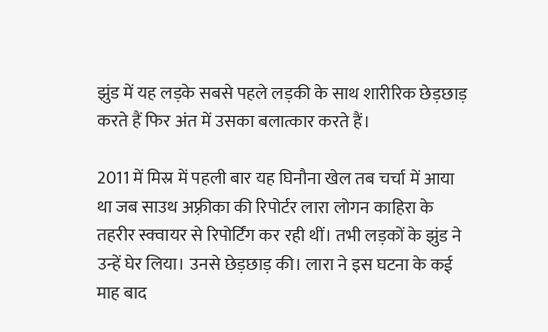झुंड में यह लड़के सबसे पहले लड़की के साथ शारीरिक छेड़छाड़ करते हैं फिर अंत में उसका बलात्कार करते हैं।

2011 में मिस्र में पहली बार यह घिनौना खेल तब चर्चा में आया था जब साउथ अफ़्रीका की रिपोर्टर लारा लोगन काहिरा के तहरीर स्क्वायर से रिपोर्टिंग कर रही थीं। तभी लड़कों के झुंड ने उन्हें घेर लिया। उनसे छेड़छाड़ की। लारा ने इस घटना के कई माह बाद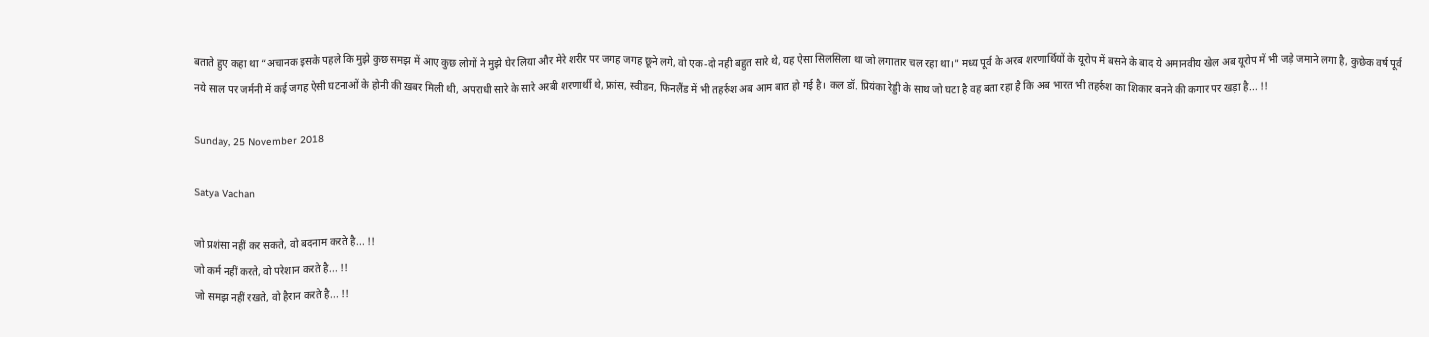बताते हुए कहा था “अचानक इसके पहले कि मुझे कुछ समझ में आए कुछ लोगों ने मुझे घेर लिया और मेरे शरीर पर जगह जगह छूने लगे, वो एक-दो नही बहुत सारे थे, यह ऐसा सिलसिला था जो लगातार चल रहा था।" मध्य पूर्व के अरब शरणार्थियों के यूरोप में बसने के बाद ये अमानवीय खेल अब यूरोप में भी जड़े जमाने लगा है, कुछेक वर्ष पूर्व नये साल पर जर्मनी में कई जगह ऐसी घटनाओं के होनी की ख़बर मिली थी, अपराधी सारे के सारे अरबी शरणार्थी थे, फ्रांस, स्वीडन, फिनलैंड में भी तहर्रुश अब आम बात हो गई है। कल डॉ. प्रियंका रेड्डी के साथ जो घटा है वह बता रहा है कि अब भारत भी तहर्रुश का शिकार बनने की कगार पर खड़ा है... !!

Sunday, 25 November 2018

Satya Vachan

जो प्रशंसा नहीं कर सकते, वो बदनाम करते है... !!
जो कर्म नहीं करते, वो परेशान करते है... !!
जो समझ नहीं रखते, वो हैरान करते है... !!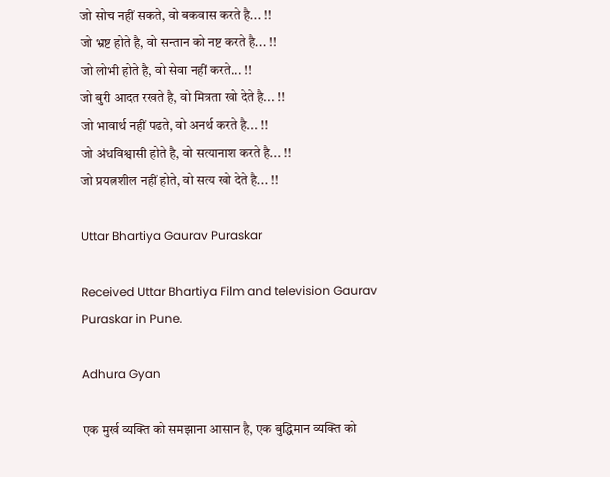जो सोच नहीं सकते, वो बकवास करते है... !!
जो भ्रष्ट होते है, वो सन्तान को नष्ट करते है... !!
जो लोभी होते है, वो सेवा नहीं करते... !!
जो बुरी आदत रखते है, वो मित्रता खो देते है... !!
जो भावार्थ नहीं पढते, वो अनर्थ करते है... !!
जो अंधविश्वासी होते है, वो सत्यानाश करते है... !!
जो प्रयत्नशील नहीं होते, वो सत्य खो देते है... !!

Uttar Bhartiya Gaurav Puraskar

Received Uttar Bhartiya Film and television Gaurav Puraskar in Pune.

Adhura Gyan

एक मुर्ख व्यक्ति को समझाना आसान है, एक बुद्धिमान व्यक्ति को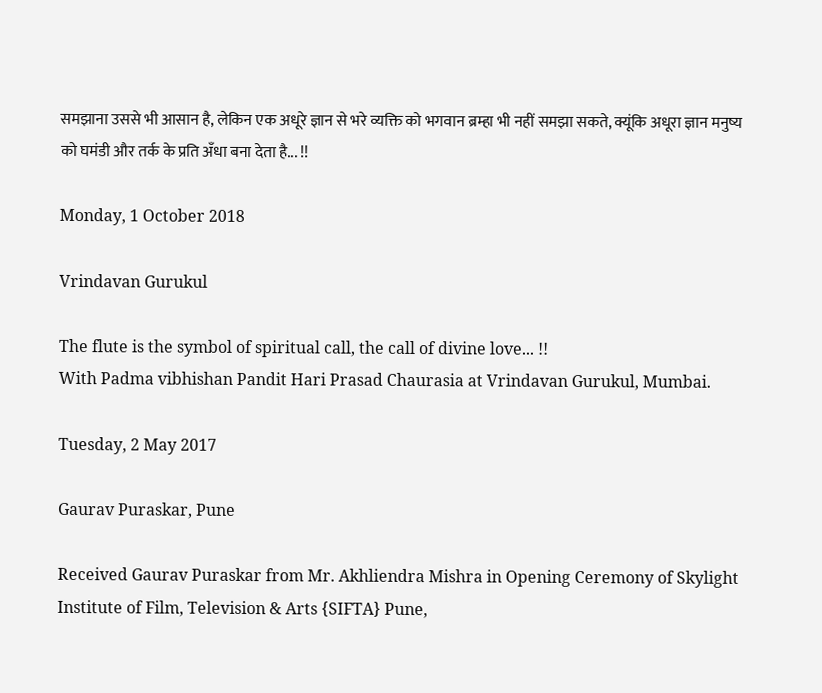समझाना उससे भी आसान है, लेकिन एक अधूरे ज्ञान से भरे व्यक्ति को भगवान ब्रम्हा भी नहीं समझा सकते, क्यूंकि अधूरा ज्ञान मनुष्य को घमंडी और तर्क के प्रति अँधा बना देता है... !!

Monday, 1 October 2018

Vrindavan Gurukul

The flute is the symbol of spiritual call, the call of divine love... !!
With Padma vibhishan Pandit Hari Prasad Chaurasia at Vrindavan Gurukul, Mumbai.

Tuesday, 2 May 2017

Gaurav Puraskar, Pune

Received Gaurav Puraskar from Mr. Akhliendra Mishra in Opening Ceremony of Skylight Institute of Film, Television & Arts {SIFTA} Pune,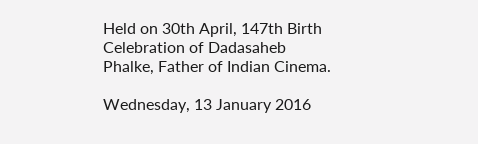Held on 30th April, 147th Birth Celebration of Dadasaheb Phalke, Father of Indian Cinema.

Wednesday, 13 January 2016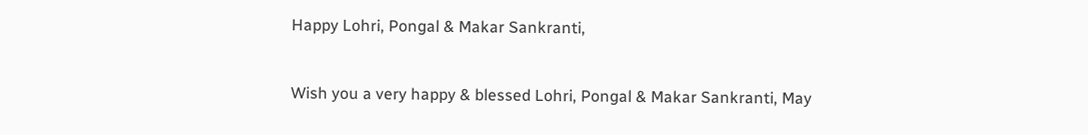Happy Lohri, Pongal & Makar Sankranti,


Wish you a very happy & blessed Lohri, Pongal & Makar Sankranti, May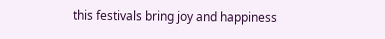this festivals bring joy and happiness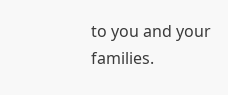to you and your families.